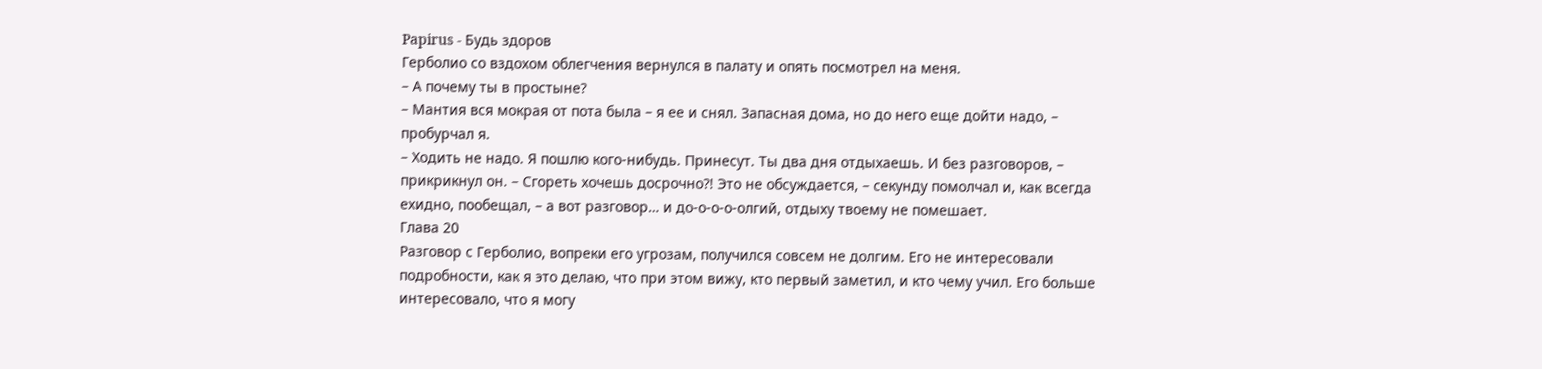Papirus - Будь здоров
Герболио со вздохом облегчения вернулся в палату и опять посмотрел на меня.
– А почему ты в простыне?
– Мантия вся мокрая от пота была – я ее и снял. Запасная дома, но до него еще дойти надо, – пробурчал я.
– Ходить не надо. Я пошлю кого-нибудь. Принесут. Ты два дня отдыхаешь. И без разговоров, – прикрикнул он. – Сгореть хочешь досрочно?! Это не обсуждается, – секунду помолчал и, как всегда ехидно, пообещал, – а вот разговор… и до-о-о-о-олгий, отдыху твоему не помешает.
Глава 20
Разговор с Герболио, вопреки его угрозам, получился совсем не долгим. Его не интересовали подробности, как я это делаю, что при этом вижу, кто первый заметил, и кто чему учил. Его больше интересовало, что я могу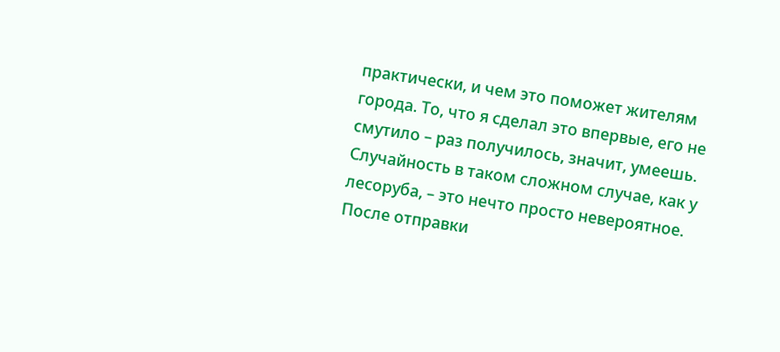практически, и чем это поможет жителям города. То, что я сделал это впервые, его не смутило – раз получилось, значит, умеешь. Случайность в таком сложном случае, как у лесоруба, – это нечто просто невероятное.
После отправки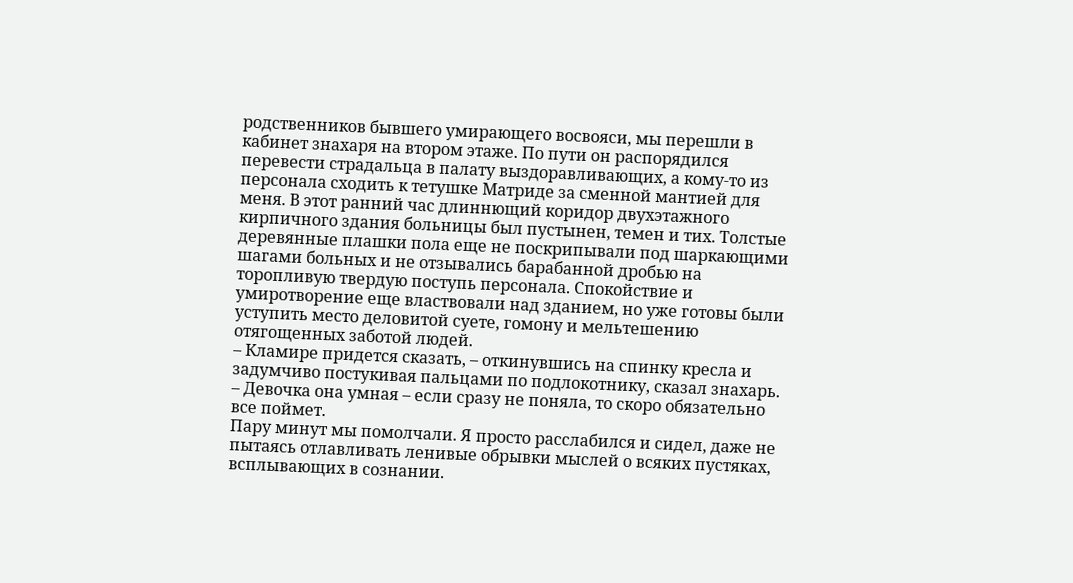родственников бывшего умирающего восвояси, мы перешли в кабинет знахаря на втором этаже. По пути он распорядился перевести страдальца в палату выздоравливающих, а кому-то из персонала сходить к тетушке Матриде за сменной мантией для меня. В этот ранний час длиннющий коридор двухэтажного кирпичного здания больницы был пустынен, темен и тих. Толстые деревянные плашки пола еще не поскрипывали под шаркающими шагами больных и не отзывались барабанной дробью на торопливую твердую поступь персонала. Спокойствие и умиротворение еще властвовали над зданием, но уже готовы были уступить место деловитой суете, гомону и мельтешению отягощенных заботой людей.
– Кламире придется сказать, – откинувшись на спинку кресла и задумчиво постукивая пальцами по подлокотнику, сказал знахарь. – Девочка она умная – если сразу не поняла, то скоро обязательно все поймет.
Пару минут мы помолчали. Я просто расслабился и сидел, даже не пытаясь отлавливать ленивые обрывки мыслей о всяких пустяках, всплывающих в сознании.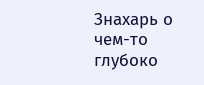Знахарь о чем-то глубоко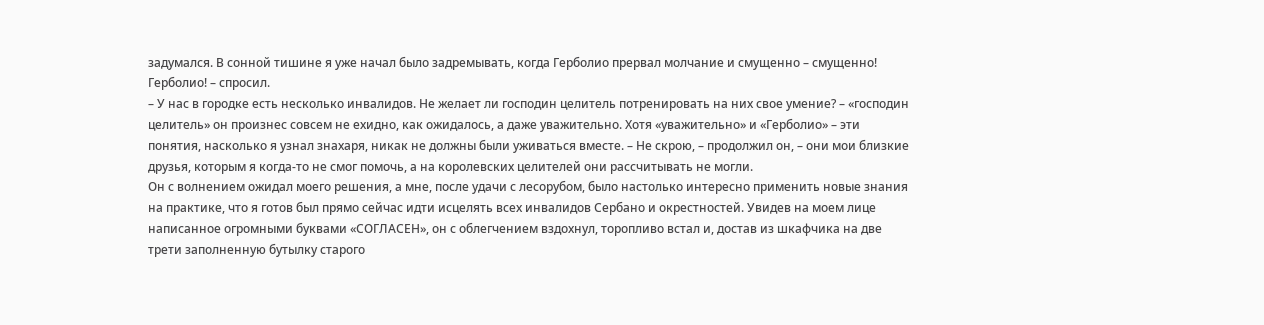задумался. В сонной тишине я уже начал было задремывать, когда Герболио прервал молчание и смущенно – смущенно! Герболио! – спросил.
– У нас в городке есть несколько инвалидов. Не желает ли господин целитель потренировать на них свое умение? – «господин целитель» он произнес совсем не ехидно, как ожидалось, а даже уважительно. Хотя «уважительно» и «Герболио» – эти понятия, насколько я узнал знахаря, никак не должны были уживаться вместе. – Не скрою, – продолжил он, – они мои близкие друзья, которым я когда-то не смог помочь, а на королевских целителей они рассчитывать не могли.
Он с волнением ожидал моего решения, а мне, после удачи с лесорубом, было настолько интересно применить новые знания на практике, что я готов был прямо сейчас идти исцелять всех инвалидов Сербано и окрестностей. Увидев на моем лице написанное огромными буквами «СОГЛАСЕН», он с облегчением вздохнул, торопливо встал и, достав из шкафчика на две трети заполненную бутылку старого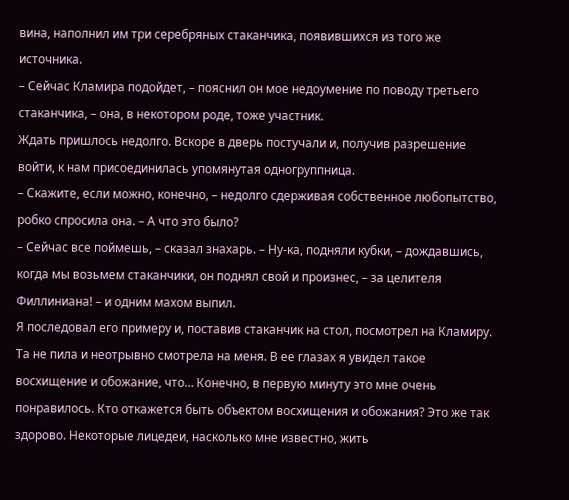вина, наполнил им три серебряных стаканчика, появившихся из того же источника.
– Сейчас Кламира подойдет, – пояснил он мое недоумение по поводу третьего стаканчика, – она, в некотором роде, тоже участник.
Ждать пришлось недолго. Вскоре в дверь постучали и, получив разрешение войти, к нам присоединилась упомянутая одногруппница.
– Скажите, если можно, конечно, – недолго сдерживая собственное любопытство, робко спросила она. – А что это было?
– Сейчас все поймешь, – сказал знахарь. – Ну-ка, подняли кубки, – дождавшись, когда мы возьмем стаканчики, он поднял свой и произнес, – за целителя Филлиниана! – и одним махом выпил.
Я последовал его примеру и, поставив стаканчик на стол, посмотрел на Кламиру. Та не пила и неотрывно смотрела на меня. В ее глазах я увидел такое восхищение и обожание, что… Конечно, в первую минуту это мне очень понравилось. Кто откажется быть объектом восхищения и обожания? Это же так здорово. Некоторые лицедеи, насколько мне известно, жить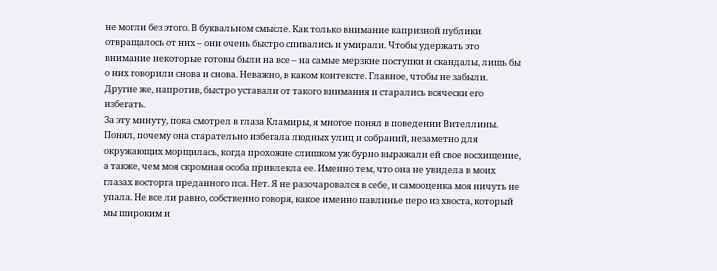не могли без этого. В буквальном смысле. Как только внимание капризной публики отвращалось от них – они очень быстро спивались и умирали. Чтобы удержать это внимание некоторые готовы были на все – на самые мерзкие поступки и скандалы, лишь бы о них говорили снова и снова. Неважно, в каком контексте. Главное, чтобы не забыли. Другие же, напротив, быстро уставали от такого внимания и старались всячески его избегать.
За эту минуту, пока смотрел в глаза Кламиры, я многое понял в поведении Вителлины. Понял, почему она старательно избегала людных улиц и собраний, незаметно для окружающих морщилась, когда прохожие слишком уж бурно выражали ей свое восхищение, а также, чем моя скромная особа привлекла ее. Именно тем, что она не увидела в моих глазах восторга преданного пса. Нет. Я не разочаровался в себе, и самооценка моя ничуть не упала. Не все ли равно, собственно говоря, какое именно павлинье перо из хвоста, который мы широким и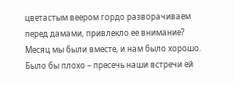цветастым веером гордо разворачиваем перед дамами, привлекло ее внимание? Месяц мы были вместе, и нам было хорошо. Было бы плохо – пресечь наши встречи ей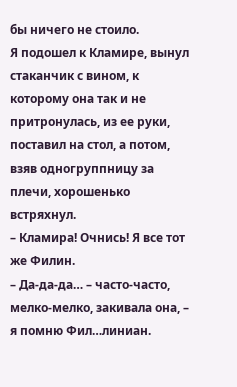бы ничего не стоило.
Я подошел к Кламире, вынул стаканчик с вином, к которому она так и не притронулась, из ее руки, поставил на стол, а потом, взяв одногруппницу за плечи, хорошенько встряхнул.
– Кламира! Очнись! Я все тот же Филин.
– Да-да-да… – часто-часто, мелко-мелко, закивала она, – я помню Фил…линиан.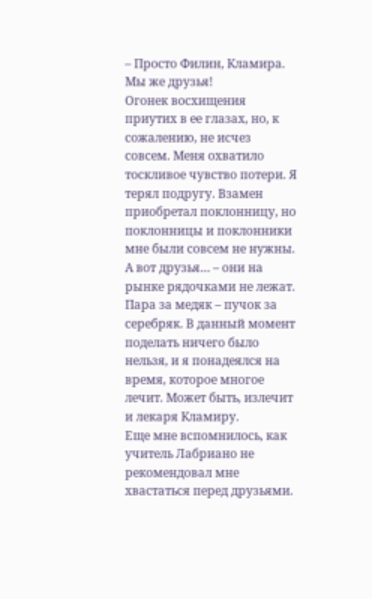– Просто Филин, Кламира. Мы же друзья!
Огонек восхищения приутих в ее глазах, но, к сожалению, не исчез совсем. Меня охватило тоскливое чувство потери. Я терял подругу. Взамен приобретал поклонницу, но поклонницы и поклонники мне были совсем не нужны. А вот друзья… – они на рынке рядочками не лежат. Пара за медяк – пучок за серебряк. В данный момент поделать ничего было нельзя, и я понадеялся на время, которое многое лечит. Может быть, излечит и лекаря Кламиру.
Еще мне вспомнилось, как учитель Лабриано не рекомендовал мне хвастаться перед друзьями.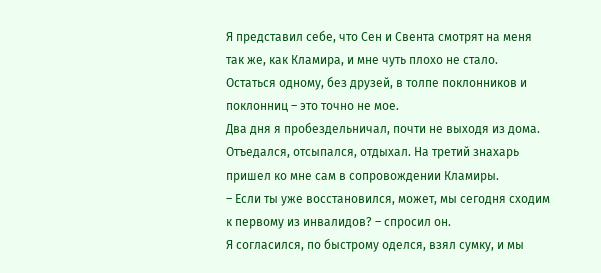Я представил себе, что Сен и Свента смотрят на меня так же, как Кламира, и мне чуть плохо не стало. Остаться одному, без друзей, в толпе поклонников и поклонниц – это точно не мое.
Два дня я пробездельничал, почти не выходя из дома. Отъедался, отсыпался, отдыхал. На третий знахарь пришел ко мне сам в сопровождении Кламиры.
– Если ты уже восстановился, может, мы сегодня сходим к первому из инвалидов? – спросил он.
Я согласился, по быстрому оделся, взял сумку, и мы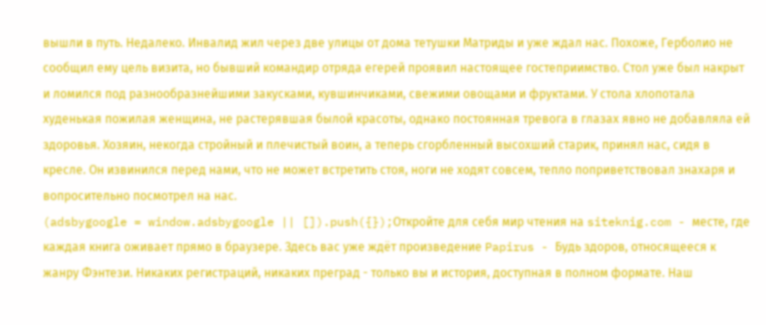вышли в путь. Недалеко. Инвалид жил через две улицы от дома тетушки Матриды и уже ждал нас. Похоже, Герболио не сообщил ему цель визита, но бывший командир отряда егерей проявил настоящее гостеприимство. Стол уже был накрыт и ломился под разнообразнейшими закусками, кувшинчиками, свежими овощами и фруктами. У стола хлопотала худенькая пожилая женщина, не растерявшая былой красоты, однако постоянная тревога в глазах явно не добавляла ей здоровья. Хозяин, некогда стройный и плечистый воин, а теперь сгорбленный высохший старик, принял нас, сидя в кресле. Он извинился перед нами, что не может встретить стоя, ноги не ходят совсем, тепло поприветствовал знахаря и вопросительно посмотрел на нас.
(adsbygoogle = window.adsbygoogle || []).push({});Откройте для себя мир чтения на siteknig.com - месте, где каждая книга оживает прямо в браузере. Здесь вас уже ждёт произведение Papirus - Будь здоров, относящееся к жанру Фэнтези. Никаких регистраций, никаких преград - только вы и история, доступная в полном формате. Наш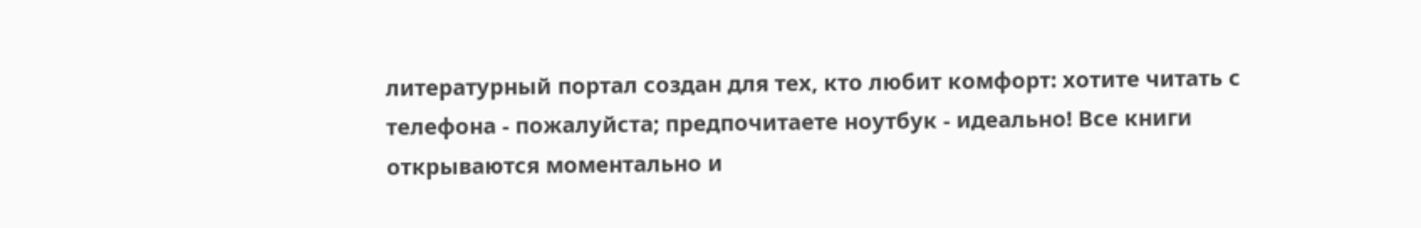литературный портал создан для тех, кто любит комфорт: хотите читать с телефона - пожалуйста; предпочитаете ноутбук - идеально! Все книги открываются моментально и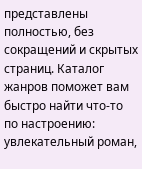представлены полностью, без сокращений и скрытых страниц. Каталог жанров поможет вам быстро найти что-то по настроению: увлекательный роман,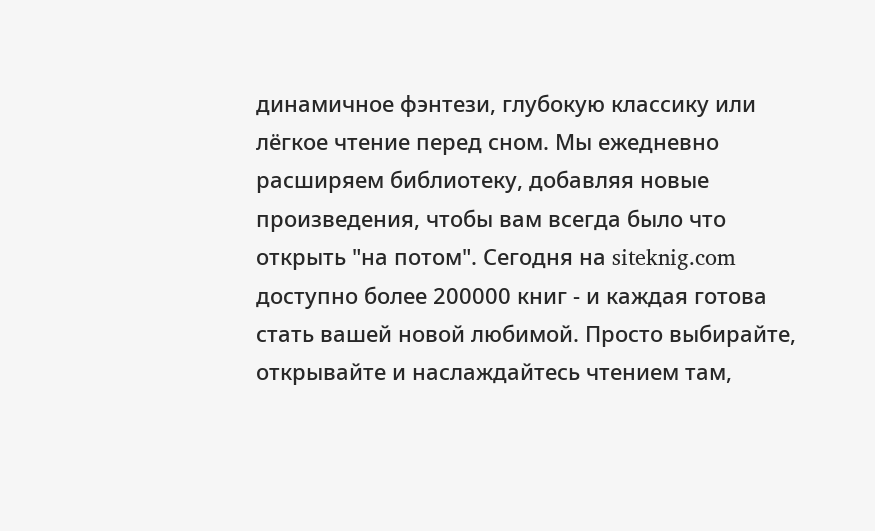динамичное фэнтези, глубокую классику или лёгкое чтение перед сном. Мы ежедневно расширяем библиотеку, добавляя новые произведения, чтобы вам всегда было что открыть "на потом". Сегодня на siteknig.com доступно более 200000 книг - и каждая готова стать вашей новой любимой. Просто выбирайте, открывайте и наслаждайтесь чтением там,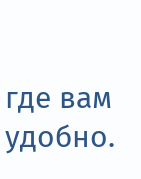где вам удобно.